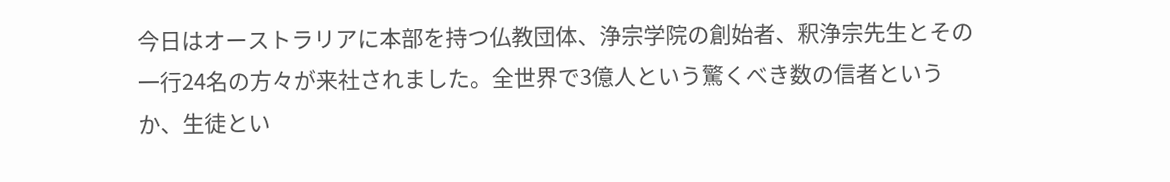今日はオーストラリアに本部を持つ仏教団体、浄宗学院の創始者、釈浄宗先生とその一行24名の方々が来社されました。全世界で3億人という驚くべき数の信者というか、生徒とい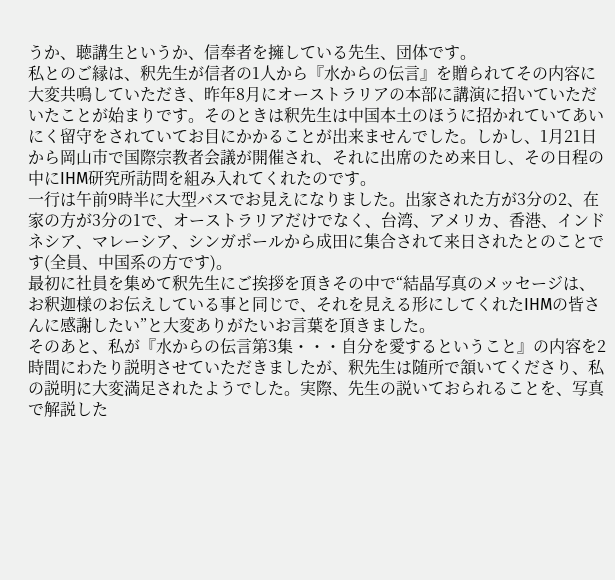うか、聴講生というか、信奉者を擁している先生、団体です。
私とのご縁は、釈先生が信者の1人から『水からの伝言』を贈られてその内容に大変共鳴していただき、昨年8月にオーストラリアの本部に講演に招いていただいたことが始まりです。そのときは釈先生は中国本土のほうに招かれていてあいにく留守をされていてお目にかかることが出来ませんでした。しかし、1月21日から岡山市で国際宗教者会議が開催され、それに出席のため来日し、その日程の中にIHM研究所訪問を組み入れてくれたのです。
一行は午前9時半に大型バスでお見えになりました。出家された方が3分の2、在家の方が3分の1で、オーストラリアだけでなく、台湾、アメリカ、香港、インドネシア、マレーシア、シンガポールから成田に集合されて来日されたとのことです(全員、中国系の方です)。
最初に社員を集めて釈先生にご挨拶を頂きその中で“結晶写真のメッセージは、お釈迦様のお伝えしている事と同じで、それを見える形にしてくれたIHMの皆さんに感謝したい”と大変ありがたいお言葉を頂きました。
そのあと、私が『水からの伝言第3集・・・自分を愛するということ』の内容を2時間にわたり説明させていただきましたが、釈先生は随所で頷いてくださり、私の説明に大変満足されたようでした。実際、先生の説いておられることを、写真で解説した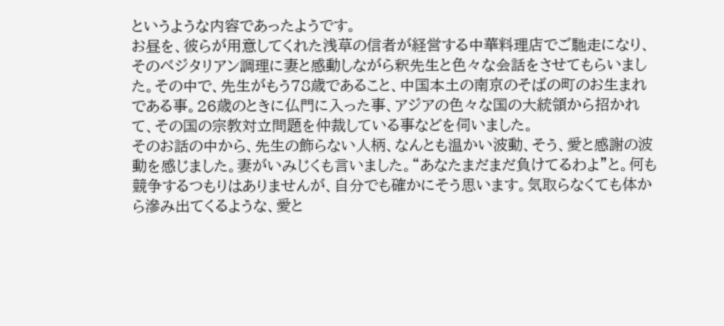というような内容であったようです。
お昼を、彼らが用意してくれた浅草の信者が経営する中華料理店でご馳走になり、そのベジタリアン調理に妻と感動しながら釈先生と色々な会話をさせてもらいました。その中で、先生がもう78歳であること、中国本土の南京のそばの町のお生まれである事。26歳のときに仏門に入った事、アジアの色々な国の大統領から招かれて、その国の宗教対立問題を仲裁している事などを伺いました。
そのお話の中から、先生の飾らない人柄、なんとも温かい波動、そう、愛と感謝の波動を感じました。妻がいみじくも言いました。“あなたまだまだ負けてるわよ”と。何も競争するつもりはありませんが、自分でも確かにそう思います。気取らなくても体から滲み出てくるような、愛と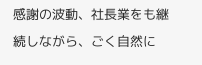感謝の波動、社長業をも継続しながら、ごく自然に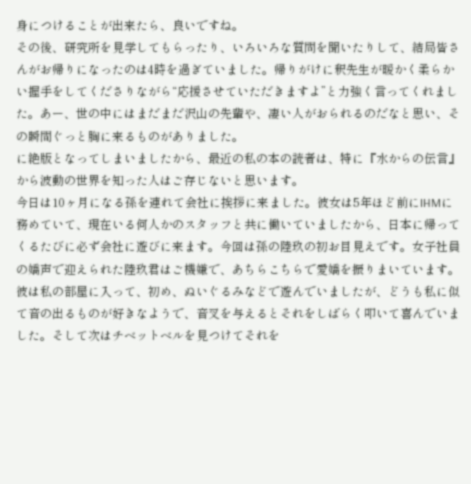身につけることが出来たら、良いですね。
その後、研究所を見学してもらったり、いろいろな質問を聞いたりして、結局皆さんがお帰りになったのは4時を過ぎていました。帰りがけに釈先生が暖かく柔らかい握手をしてくださりながら“応援させていただきますよ”と力強く言ってくれました。あー、世の中にはまだまだ沢山の先輩や、凄い人がおられるのだなと思い、その瞬間ぐっと胸に来るものがありました。
に絶版となってしまいましたから、最近の私の本の読者は、特に『水からの伝言』から波動の世界を知った人はご存じないと思います。
今日は10ヶ月になる孫を連れて会社に挨拶に来ました。彼女は5年ほど前にIHMに務めていて、現在いる何人かのスタッフと共に働いていましたから、日本に帰ってくるたびに必ず会社に遊びに来ます。今回は孫の陸玖の初お目見えです。女子社員の嬌声で迎えられた陸玖君はご機嫌で、あちらこちらで愛嬌を振りまいています。
彼は私の部屋に入って、初め、ぬいぐるみなどで遊んでいましたが、どうも私に似て音の出るものが好きなようで、音叉を与えるとそれをしばらく叩いて喜んでいました。そして次はチベットベルを見つけてそれを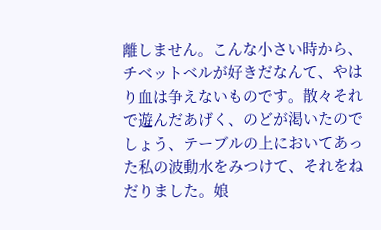離しません。こんな小さい時から、チベットベルが好きだなんて、やはり血は争えないものです。散々それで遊んだあげく、のどが渇いたのでしょう、テーブルの上においてあった私の波動水をみつけて、それをねだりました。娘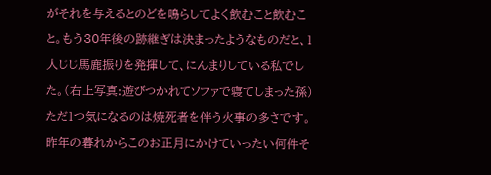がそれを与えるとのどを鳴らしてよく飲むこと飲むこと。もう30年後の跡継ぎは決まったようなものだと、1人じじ馬鹿振りを発揮して、にんまりしている私でした。(右上写真:遊びつかれてソファで寝てしまった孫)
ただ1つ気になるのは焼死者を伴う火事の多さです。昨年の暮れからこのお正月にかけていったい何件そ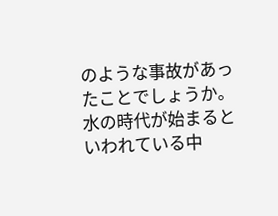のような事故があったことでしょうか。水の時代が始まるといわれている中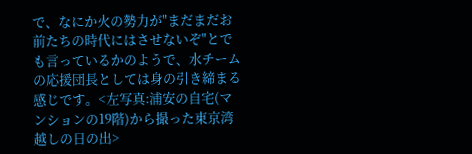で、なにか火の勢力が"まだまだお前たちの時代にはさせないぞ"とでも言っているかのようで、水チームの応援団長としては身の引き締まる感じです。<左写真:浦安の自宅(マンションの19階)から撮った東京湾越しの日の出>